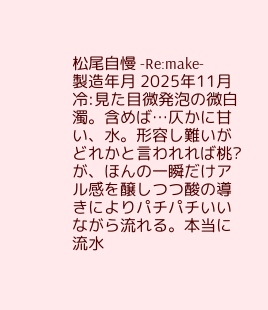松尾自慢 -Re:make-
製造年月 2025年11月
冷:見た目微発泡の微白濁。含めば…仄かに甘い、水。形容し難いがどれかと言われれば桃? が、ほんの一瞬だけアル感を醸しつつ酸の導きによりパチパチいいながら流れる。本当に流水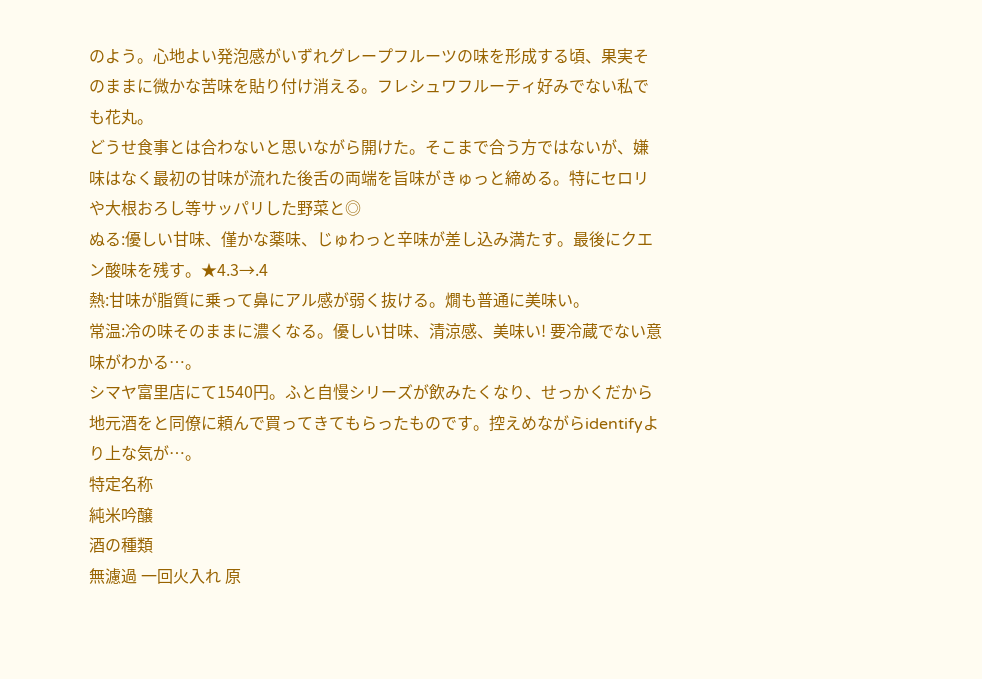のよう。心地よい発泡感がいずれグレープフルーツの味を形成する頃、果実そのままに微かな苦味を貼り付け消える。フレシュワフルーティ好みでない私でも花丸。
どうせ食事とは合わないと思いながら開けた。そこまで合う方ではないが、嫌味はなく最初の甘味が流れた後舌の両端を旨味がきゅっと締める。特にセロリや大根おろし等サッパリした野菜と◎
ぬる:優しい甘味、僅かな薬味、じゅわっと辛味が差し込み満たす。最後にクエン酸味を残す。★4.3→.4
熱:甘味が脂質に乗って鼻にアル感が弱く抜ける。燗も普通に美味い。
常温:冷の味そのままに濃くなる。優しい甘味、清涼感、美味い! 要冷蔵でない意味がわかる…。
シマヤ富里店にて1540円。ふと自慢シリーズが飲みたくなり、せっかくだから地元酒をと同僚に頼んで買ってきてもらったものです。控えめながらidentifyより上な気が…。
特定名称
純米吟醸
酒の種類
無濾過 一回火入れ 原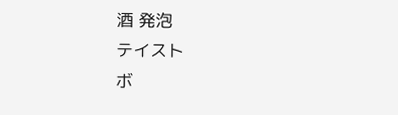酒 発泡
テイスト
ボ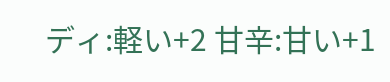ディ:軽い+2 甘辛:甘い+1